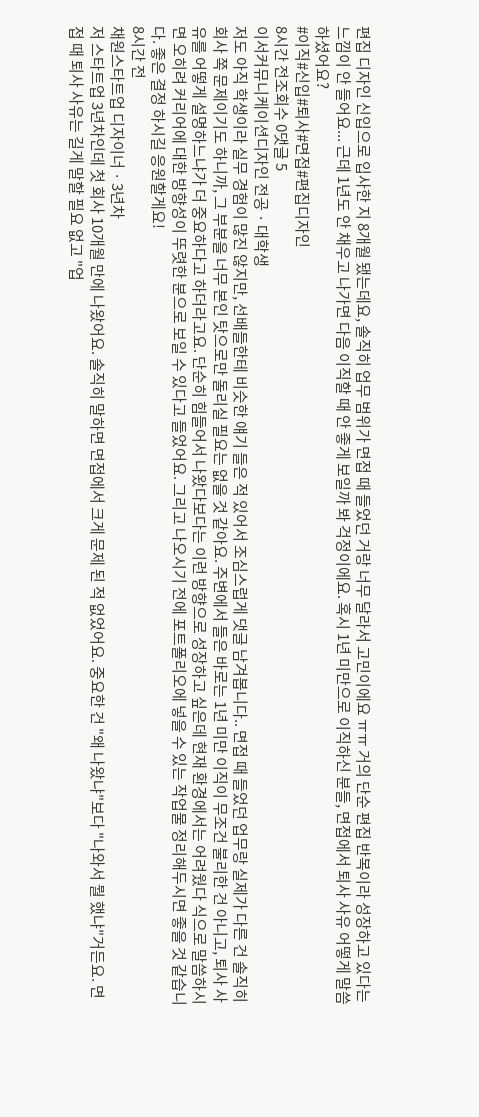편집 디자인 신입으로 입사한 지 8개월 됐는데요, 솔직히 업무 범위가 면접 때 들었던 거랑 너무 달라서 고민이에요 ㅠㅠ 거의 단순 편집 반복이라 성장하고 있다는 느낌이 안 들어요... 근데 1년도 안 채우고 나가면 다음 이직할 때 안 좋게 보일까 봐 걱정이에요. 혹시 1년 미만으로 이직하신 분들, 면접에서 퇴사 사유 어떻게 말씀하셨어요?
#이직#신입#퇴사#면접#편집디자인
8시간 전조회수 0댓글 5
이서커뮤니케이션디자인 전공 · 대학생
저도 아직 학생이라 실무 경험이 많진 않지만, 선배들한테 비슷한 얘기 들은 적 있어서 조심스럽게 댓글 남겨봅니다.. 면접 때 들었던 업무랑 실제가 다른 건 솔직히 회사 쪽 문제이기도 하니까, 그 부분을 너무 본인 탓으로만 돌리실 필요는 없을 것 같아요. 주변에서 들은 바로는 1년 미만 이직이 무조건 불리한 건 아니고, 퇴사 사유를 어떻게 설명하느냐가 더 중요하다고 하더라고요. 단순히 힘들어서 나왔다보다는 이런 방향으로 성장하고 싶은데 현재 환경에서는 어려웠다 식으로 말씀하시면 오히려 커리어에 대한 방향성이 뚜렷한 분으로 보일 수 있다고 들었어요. 그리고 나오시기 전에 포트폴리오에 넣을 수 있는 작업물 정리해두시면 좋을 것 같습니다. 좋은 결정 하시길 응원할게요!
8시간 전
채원스타트업 디자이너 · 3년차
저 스타트업 3년차인데 첫 회사 10개월 만에 나왔어요. 솔직히 말하면 면접에서 크게 문제 된 적 없었어요. 중요한 건 "왜 나왔냐"보다 "나와서 뭘 했냐"거든요. 면접 때 퇴사 사유는 길게 말할 필요 없고 "업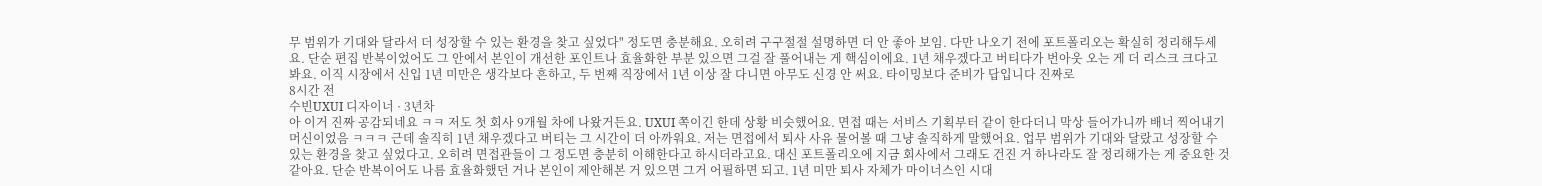무 범위가 기대와 달라서 더 성장할 수 있는 환경을 찾고 싶었다" 정도면 충분해요. 오히려 구구절절 설명하면 더 안 좋아 보임. 다만 나오기 전에 포트폴리오는 확실히 정리해두세요. 단순 편집 반복이었어도 그 안에서 본인이 개선한 포인트나 효율화한 부분 있으면 그걸 잘 풀어내는 게 핵심이에요. 1년 채우겠다고 버티다가 번아웃 오는 게 더 리스크 크다고 봐요. 이직 시장에서 신입 1년 미만은 생각보다 흔하고, 두 번째 직장에서 1년 이상 잘 다니면 아무도 신경 안 써요. 타이밍보다 준비가 답입니다 진짜로
8시간 전
수빈UXUI 디자이너 · 3년차
아 이거 진짜 공감되네요 ㅋㅋ 저도 첫 회사 9개월 차에 나왔거든요. UXUI 쪽이긴 한데 상황 비슷했어요. 면접 때는 서비스 기획부터 같이 한다더니 막상 들어가니까 배너 찍어내기 머신이었음 ㅋㅋㅋ 근데 솔직히 1년 채우겠다고 버티는 그 시간이 더 아까워요. 저는 면접에서 퇴사 사유 물어볼 때 그냥 솔직하게 말했어요. 업무 범위가 기대와 달랐고 성장할 수 있는 환경을 찾고 싶었다고. 오히려 면접관들이 그 정도면 충분히 이해한다고 하시더라고요. 대신 포트폴리오에 지금 회사에서 그래도 건진 거 하나라도 잘 정리해가는 게 중요한 것 같아요. 단순 반복이어도 나름 효율화했던 거나 본인이 제안해본 거 있으면 그거 어필하면 되고. 1년 미만 퇴사 자체가 마이너스인 시대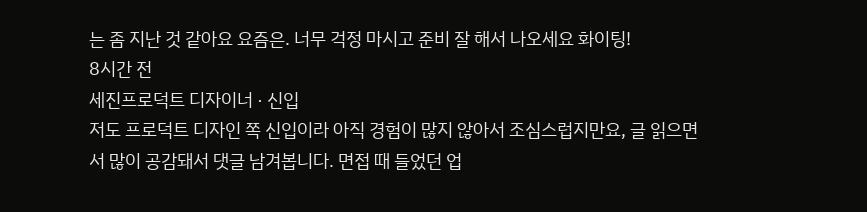는 좀 지난 것 같아요 요즘은. 너무 걱정 마시고 준비 잘 해서 나오세요 화이팅!
8시간 전
세진프로덕트 디자이너 · 신입
저도 프로덕트 디자인 쪽 신입이라 아직 경험이 많지 않아서 조심스럽지만요, 글 읽으면서 많이 공감돼서 댓글 남겨봅니다. 면접 때 들었던 업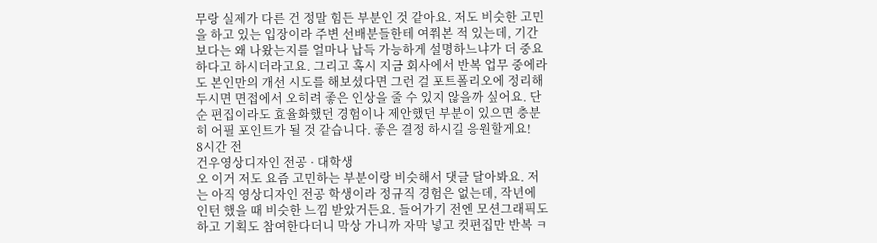무랑 실제가 다른 건 정말 힘든 부분인 것 같아요. 저도 비슷한 고민을 하고 있는 입장이라 주변 선배분들한테 여쭤본 적 있는데, 기간보다는 왜 나왔는지를 얼마나 납득 가능하게 설명하느냐가 더 중요하다고 하시더라고요. 그리고 혹시 지금 회사에서 반복 업무 중에라도 본인만의 개선 시도를 해보셨다면 그런 걸 포트폴리오에 정리해두시면 면접에서 오히려 좋은 인상을 줄 수 있지 않을까 싶어요. 단순 편집이라도 효율화했던 경험이나 제안했던 부분이 있으면 충분히 어필 포인트가 될 것 같습니다. 좋은 결정 하시길 응원할게요!
8시간 전
건우영상디자인 전공 · 대학생
오 이거 저도 요즘 고민하는 부분이랑 비슷해서 댓글 달아봐요. 저는 아직 영상디자인 전공 학생이라 정규직 경험은 없는데, 작년에 인턴 했을 때 비슷한 느낌 받았거든요. 들어가기 전엔 모션그래픽도 하고 기획도 참여한다더니 막상 가니까 자막 넣고 컷편집만 반복 ㅋ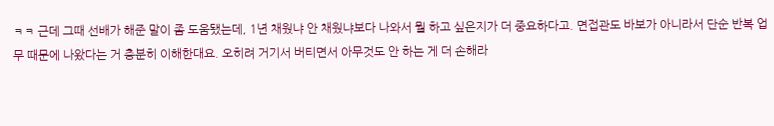ㅋㅋ 근데 그때 선배가 해준 말이 좀 도움됐는데, 1년 채웠냐 안 채웠냐보다 나와서 뭘 하고 싶은지가 더 중요하다고. 면접관도 바보가 아니라서 단순 반복 업무 때문에 나왔다는 거 충분히 이해한대요. 오히려 거기서 버티면서 아무것도 안 하는 게 더 손해라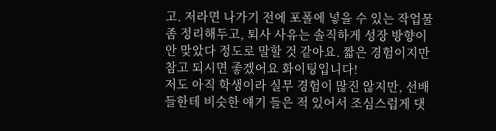고. 저라면 나가기 전에 포폴에 넣을 수 있는 작업물 좀 정리해두고, 퇴사 사유는 솔직하게 성장 방향이 안 맞았다 정도로 말할 것 같아요. 짧은 경험이지만 참고 되시면 좋겠어요 화이팅입니다!
저도 아직 학생이라 실무 경험이 많진 않지만, 선배들한테 비슷한 얘기 들은 적 있어서 조심스럽게 댓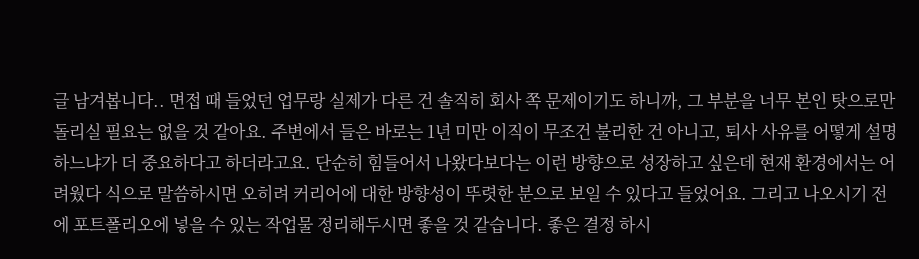글 남겨봅니다.. 면접 때 들었던 업무랑 실제가 다른 건 솔직히 회사 쪽 문제이기도 하니까, 그 부분을 너무 본인 탓으로만 돌리실 필요는 없을 것 같아요. 주변에서 들은 바로는 1년 미만 이직이 무조건 불리한 건 아니고, 퇴사 사유를 어떻게 설명하느냐가 더 중요하다고 하더라고요. 단순히 힘들어서 나왔다보다는 이런 방향으로 성장하고 싶은데 현재 환경에서는 어려웠다 식으로 말씀하시면 오히려 커리어에 대한 방향성이 뚜렷한 분으로 보일 수 있다고 들었어요. 그리고 나오시기 전에 포트폴리오에 넣을 수 있는 작업물 정리해두시면 좋을 것 같습니다. 좋은 결정 하시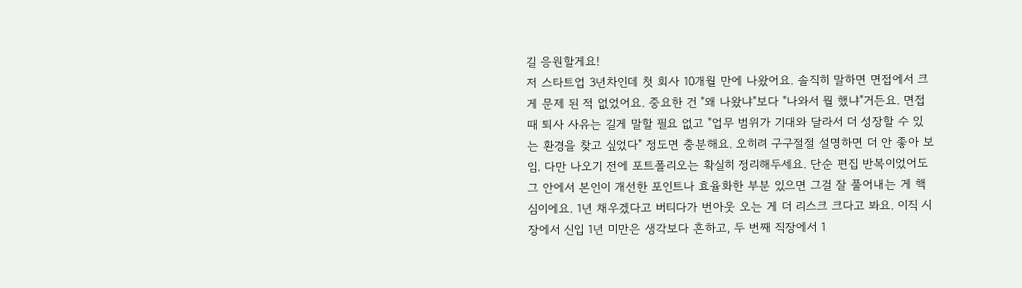길 응원할게요!
저 스타트업 3년차인데 첫 회사 10개월 만에 나왔어요. 솔직히 말하면 면접에서 크게 문제 된 적 없었어요. 중요한 건 "왜 나왔냐"보다 "나와서 뭘 했냐"거든요. 면접 때 퇴사 사유는 길게 말할 필요 없고 "업무 범위가 기대와 달라서 더 성장할 수 있는 환경을 찾고 싶었다" 정도면 충분해요. 오히려 구구절절 설명하면 더 안 좋아 보임. 다만 나오기 전에 포트폴리오는 확실히 정리해두세요. 단순 편집 반복이었어도 그 안에서 본인이 개선한 포인트나 효율화한 부분 있으면 그걸 잘 풀어내는 게 핵심이에요. 1년 채우겠다고 버티다가 번아웃 오는 게 더 리스크 크다고 봐요. 이직 시장에서 신입 1년 미만은 생각보다 흔하고, 두 번째 직장에서 1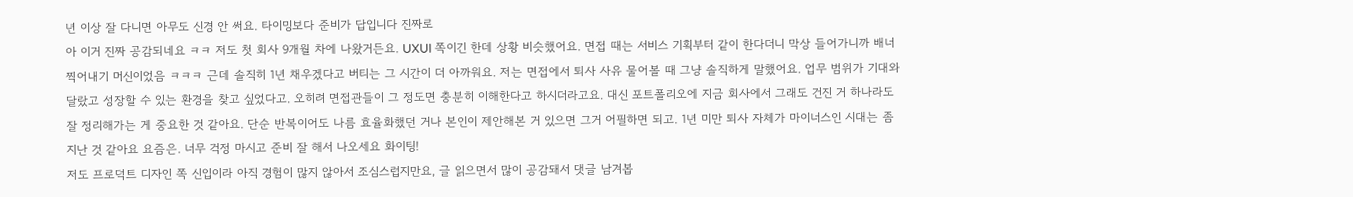년 이상 잘 다니면 아무도 신경 안 써요. 타이밍보다 준비가 답입니다 진짜로
아 이거 진짜 공감되네요 ㅋㅋ 저도 첫 회사 9개월 차에 나왔거든요. UXUI 쪽이긴 한데 상황 비슷했어요. 면접 때는 서비스 기획부터 같이 한다더니 막상 들어가니까 배너 찍어내기 머신이었음 ㅋㅋㅋ 근데 솔직히 1년 채우겠다고 버티는 그 시간이 더 아까워요. 저는 면접에서 퇴사 사유 물어볼 때 그냥 솔직하게 말했어요. 업무 범위가 기대와 달랐고 성장할 수 있는 환경을 찾고 싶었다고. 오히려 면접관들이 그 정도면 충분히 이해한다고 하시더라고요. 대신 포트폴리오에 지금 회사에서 그래도 건진 거 하나라도 잘 정리해가는 게 중요한 것 같아요. 단순 반복이어도 나름 효율화했던 거나 본인이 제안해본 거 있으면 그거 어필하면 되고. 1년 미만 퇴사 자체가 마이너스인 시대는 좀 지난 것 같아요 요즘은. 너무 걱정 마시고 준비 잘 해서 나오세요 화이팅!
저도 프로덕트 디자인 쪽 신입이라 아직 경험이 많지 않아서 조심스럽지만요, 글 읽으면서 많이 공감돼서 댓글 남겨봅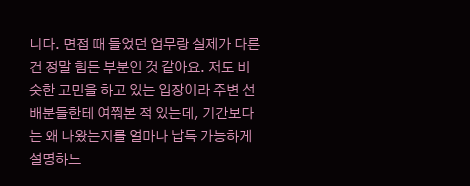니다. 면접 때 들었던 업무랑 실제가 다른 건 정말 힘든 부분인 것 같아요. 저도 비슷한 고민을 하고 있는 입장이라 주변 선배분들한테 여쭤본 적 있는데, 기간보다는 왜 나왔는지를 얼마나 납득 가능하게 설명하느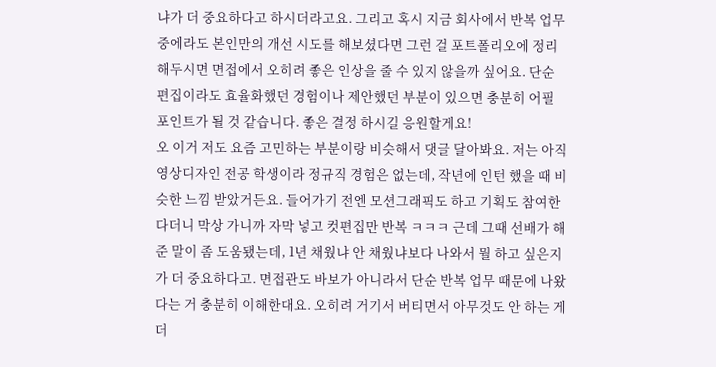냐가 더 중요하다고 하시더라고요. 그리고 혹시 지금 회사에서 반복 업무 중에라도 본인만의 개선 시도를 해보셨다면 그런 걸 포트폴리오에 정리해두시면 면접에서 오히려 좋은 인상을 줄 수 있지 않을까 싶어요. 단순 편집이라도 효율화했던 경험이나 제안했던 부분이 있으면 충분히 어필 포인트가 될 것 같습니다. 좋은 결정 하시길 응원할게요!
오 이거 저도 요즘 고민하는 부분이랑 비슷해서 댓글 달아봐요. 저는 아직 영상디자인 전공 학생이라 정규직 경험은 없는데, 작년에 인턴 했을 때 비슷한 느낌 받았거든요. 들어가기 전엔 모션그래픽도 하고 기획도 참여한다더니 막상 가니까 자막 넣고 컷편집만 반복 ㅋㅋㅋ 근데 그때 선배가 해준 말이 좀 도움됐는데, 1년 채웠냐 안 채웠냐보다 나와서 뭘 하고 싶은지가 더 중요하다고. 면접관도 바보가 아니라서 단순 반복 업무 때문에 나왔다는 거 충분히 이해한대요. 오히려 거기서 버티면서 아무것도 안 하는 게 더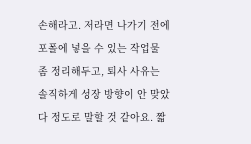손해라고. 저라면 나가기 전에 포폴에 넣을 수 있는 작업물 좀 정리해두고, 퇴사 사유는 솔직하게 성장 방향이 안 맞았다 정도로 말할 것 같아요. 짧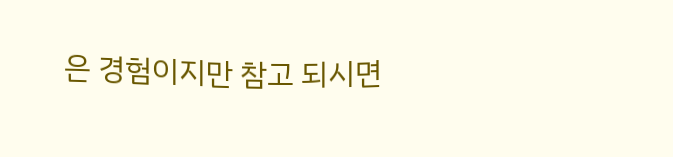은 경험이지만 참고 되시면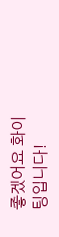좋겠어요 화이팅입니다!